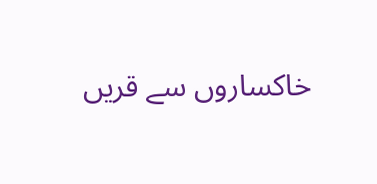خاکساروں سے قریں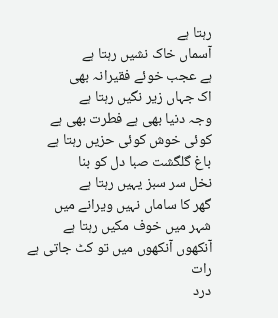رہتا ہے
آسماں خاک نشیں رہتا ہے
ہے عجب خوئے فقیرانہ بھی
اک جہاں زیر نگیں رہتا ہے
وجہ دنیا بھی ہے فطرت بھی ہے
کوئی خوش کوئی حزیں رہتا ہے
باغ گلگشت صبا دل کو بنا
نخل سر سبز یہیں رہتا ہے
گھر کا ساماں نہیں ویرانے میں
شہر میں خوف مکیں رہتا ہے
آنکھوں آنکھوں میں تو کٹ جاتی ہے رات
درد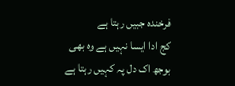فرخندہ جبیں رہتا ہے
کج ادا ایسا نہیں ہے وہ بھی
بوجھ اک دل پہ کہیں رہتا ہے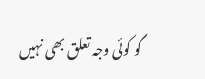گو کوئی وجہ تعلق بھی نہیں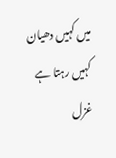میں کہیں دھیان کہیں رہتا ہے
غزل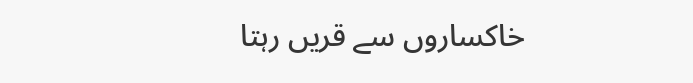خاکساروں سے قریں رہتا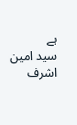ہے
سید امین اشرف